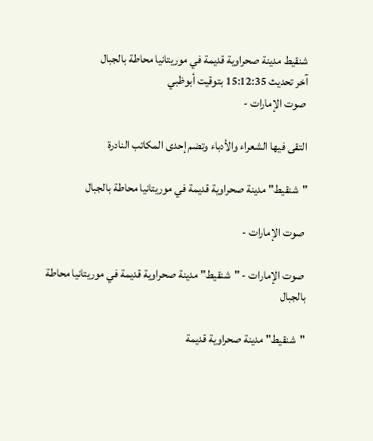شنقيط مدينة صحراوية قديمة في موريتانيا محاطة بالجبال
آخر تحديث 15:12:35 بتوقيت أبوظبي
 صوت الإمارات -

التقى فيها الشعراء والأدباء وتضم إحدى المكاتب النادرة

"شنقيط" مدينة صحراوية قديمة في موريتانيا محاطة بالجبال

 صوت الإمارات -

 صوت الإمارات - "شنقيط" مدينة صحراوية قديمة في موريتانيا محاطة بالجبال

"شنقيط" مدينة صحراوية قديمة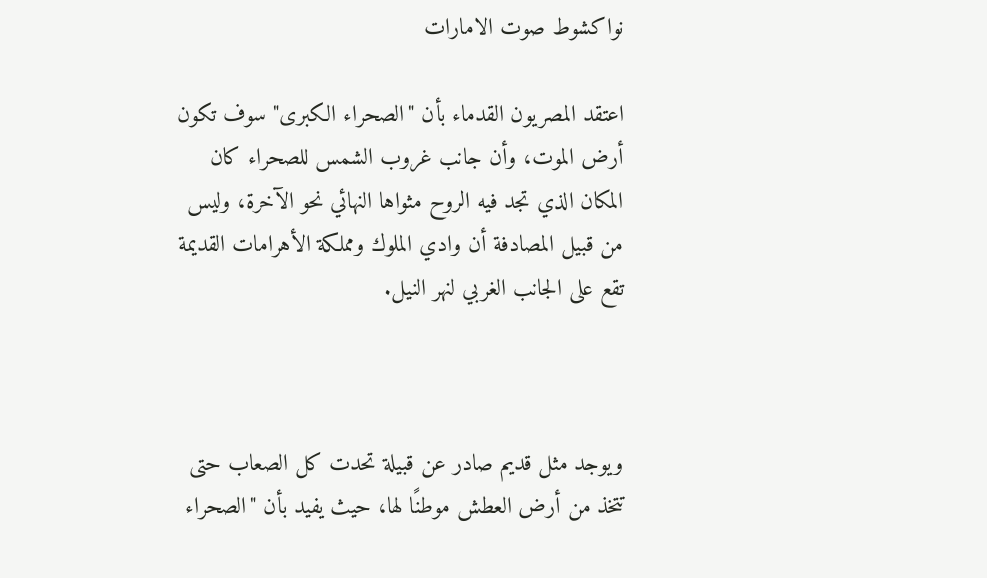نواكشوط صوت الامارات

اعتقد المصريون القدماء بأن "الصحراء الكبرى" سوف تكون أرض الموت، وأن جانب غروب الشمس للصحراء كان المكان الذي تجد فيه الروح مثواها النهائي نحو الآخرة، وليس من قبيل المصادفة أن وادي الملوك ومملكة الأهرامات القديمة تقع على الجانب الغربي لنهر النيل.



ويوجد مثل قديم صادر عن قبيلة تحدت كل الصعاب حتى تتخذ من أرض العطش موطنًا لها، حيث يفيد بأن "الصحراء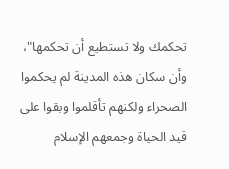تحكمك ولا تستطيع أن تحكمها"، وأن سكان هذه المدينة لم يحكموا الصحراء ولكنهم تأقلموا وبقوا على قيد الحياة وجمعهم الإسلام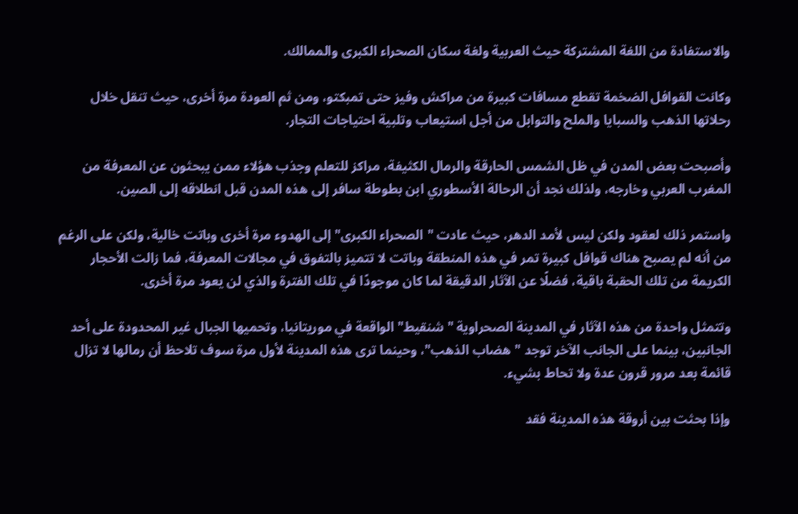والاستفادة من اللغة المشتركة حيث العربية ولغة سكان الصحراء الكبرى والممالك.

وكانت القوافل الضخمة تقطع مسافات كبيرة من مراكش وفيز حتى تمبكتو، ومن ثم العودة مرة أخرى، حيث تنقل خلال رحلاتها الذهب والسبايا والملح والتوابل من أجل استيعاب وتلبية احتياجات التجار.

وأصبحت بعض المدن في ظل الشمس الحارقة والرمال الكثيفة، مراكز للتعلم وجذب هؤلاء ممن يبحثون عن المعرفة من المغرب العربي وخارجه، ولذلك نجد أن الرحالة الأسطوري ابن بطوطة سافر إلى هذه المدن قبل انطلاقه إلى الصين.

واستمر ذلك لعقود ولكن ليس لأمد الدهر، حيث عادت "الصحراء الكبرى" إلى الهدوء مرة أخرى وباتت خالية، ولكن على الرغم من أنه لم يصبح هناك قوافل كبيرة تمر في هذه المنطقة وباتت لا تتميز بالتفوق في مجالات المعرفة، فما زالت الأحجار الكريمة من تلك الحقبة باقية، فضلًا عن الآثار الدقيقة لما كان موجودًا في تلك الفترة والذي لن يعود مرة أخرى.

وتتمثل واحدة من هذه الآثار في المدينة الصحراوية "شنقيط" الواقعة في موريتانيا، وتحميها الجبال غير المحدودة على أحد الجانبين، بينما على الجانب الآخر توجد "هضاب الذهب"، وحينما ترى هذه المدينة لأول مرة سوف تلاحظ أن رمالها لا تزال قائمة بعد مرور قرون عدة ولا تحاط بشيء.

وإذا بحثت بين أروقة هذه المدينة فقد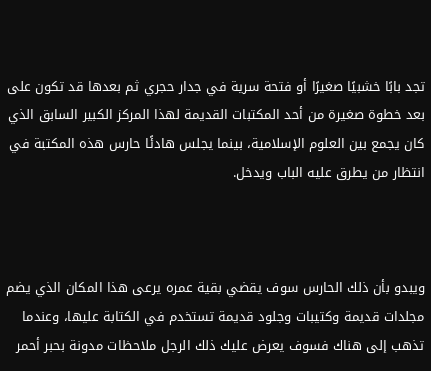تجد بابًا خشبيًا صغيرًا أو فتحة سرية في جدار حجري ثم بعدها قد تكون على بعد خطوة صغيرة من أحد المكتبات القديمة لهذا المركز الكبير السابق الذي كان يجمع بين العلوم الإسلامية، بينما يجلس هادئًا حارس هذه المكتبة في انتظار من يطرق عليه الباب ويدخل.



ويبدو بأن ذلك الحارس سوف يقضي بقية عمره يرعى هذا المكان الذي يضم مجلدات قديمة وكتيبات وجلود قديمة تستخدم في الكتابة عليها، وعندما تذهب إلى هناك فسوف يعرض عليك ذلك الرجل ملاحظات مدونة بحبر أحمر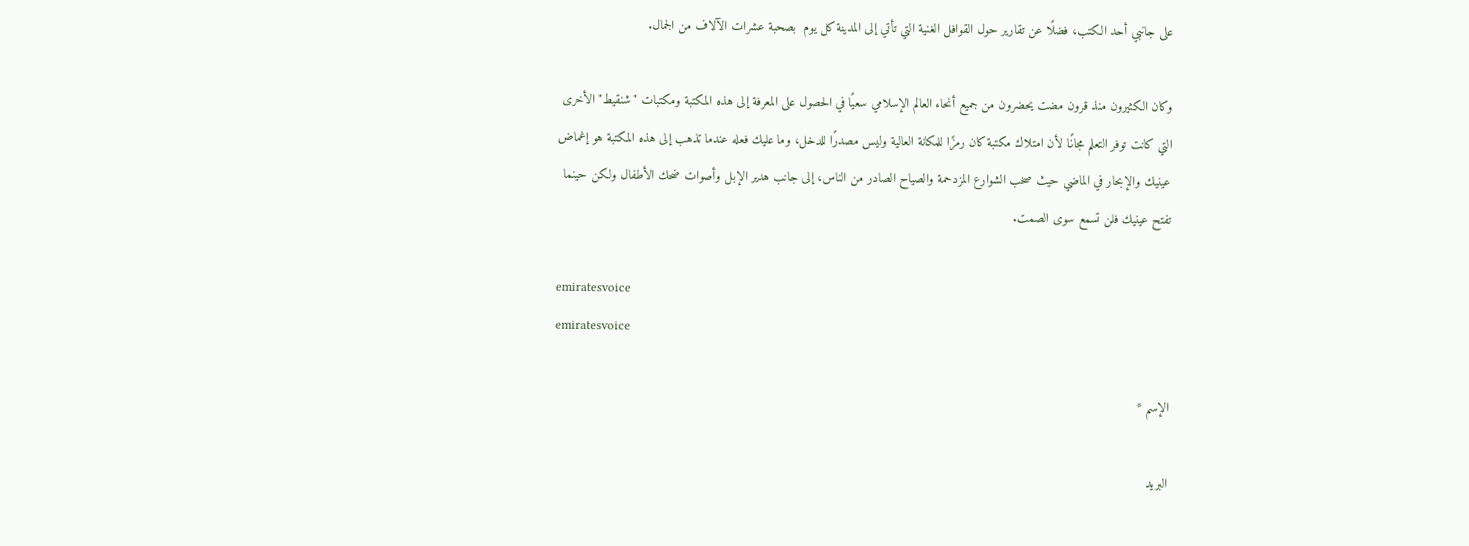على جانبي أحد الكتب، فضلًا عن تقارير حول القوافل الغنية التي تأتي إلى المدينة كل يوم  بصحبة عشرات الآلاف من الجمال.

وكان الكثيرون منذ قرون مضت يحضرون من جميع أنحاء العالم الإسلامي سعيًا في الحصول على المعرفة إلى هذه المكتبة ومكتبات "شنقيط" الأخرى التي كانت توفر التعلم مجانًا لأن امتلاك مكتبة كان رمزًا للمكانة العالية وليس مصدرًا للدخل، وما عليك فعله عندما تذهب إلى هذه المكتبة هو إغماض عينيك والإبحار في الماضي حيث صخب الشوارع المزدحمة والصياح الصادر من الناس، إلى جانب هدير الإبل وأصوات ضحك الأطفال ولكن حينما تفتح عينيك فلن تسمع سوى الصمت.

emiratesvoice
emiratesvoice

الإسم *

البريد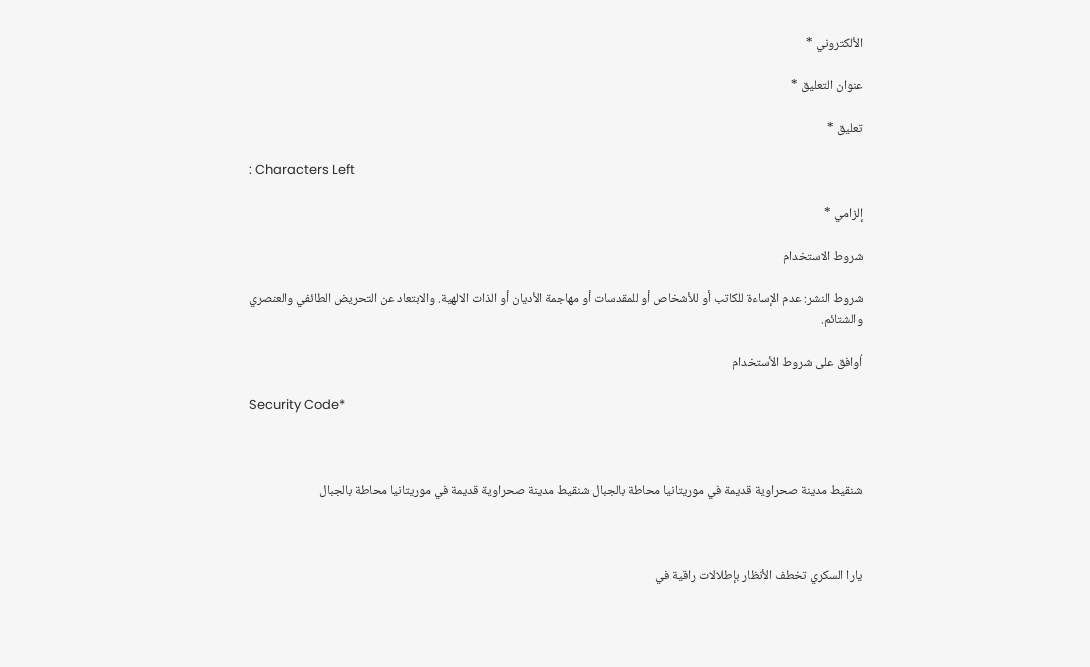الألكتروني *

عنوان التعليق *

تعليق *

: Characters Left

إلزامي *

شروط الاستخدام

شروط النشر: عدم الإساءة للكاتب أو للأشخاص أو للمقدسات أو مهاجمة الأديان أو الذات الالهية. والابتعاد عن التحريض الطائفي والعنصري والشتائم.

اُوافق على شروط الأستخدام

Security Code*



شنقيط مدينة صحراوية قديمة في موريتانيا محاطة بالجبال شنقيط مدينة صحراوية قديمة في موريتانيا محاطة بالجبال



يارا السكري تخطف الأنظار بإطلالات راقية في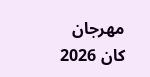مهرجان كان 2026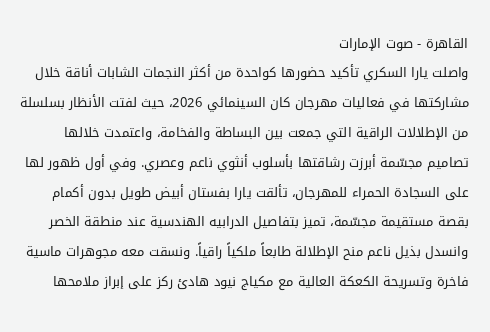القاهرة - صوت الإمارات
واصلت يارا السكري تأكيد حضورها كواحدة من أكثر النجمات الشابات أناقة خلال مشاركتها في فعاليات مهرجان كان السينمائي 2026، حيث لفتت الأنظار بسلسلة من الإطلالات الراقية التي جمعت بين البساطة والفخامة، واعتمدت خلالها تصاميم مجسّمة أبرزت رشاقتها بأسلوب أنثوي ناعم وعصري. وفي أول ظهور لها على السجادة الحمراء للمهرجان، تألقت يارا بفستان أبيض طويل بدون أكمام بقصة مستقيمة مجسّمة، تميز بتفاصيل الدرابيه الهندسية عند منطقة الخصر وانسدل بذيل ناعم منح الإطلالة طابعاً ملكياً راقياً. ونسقت معه مجوهرات ماسية فاخرة وتسريحة الكعكة العالية مع مكياج نيود هادئ ركز على إبراز ملامحها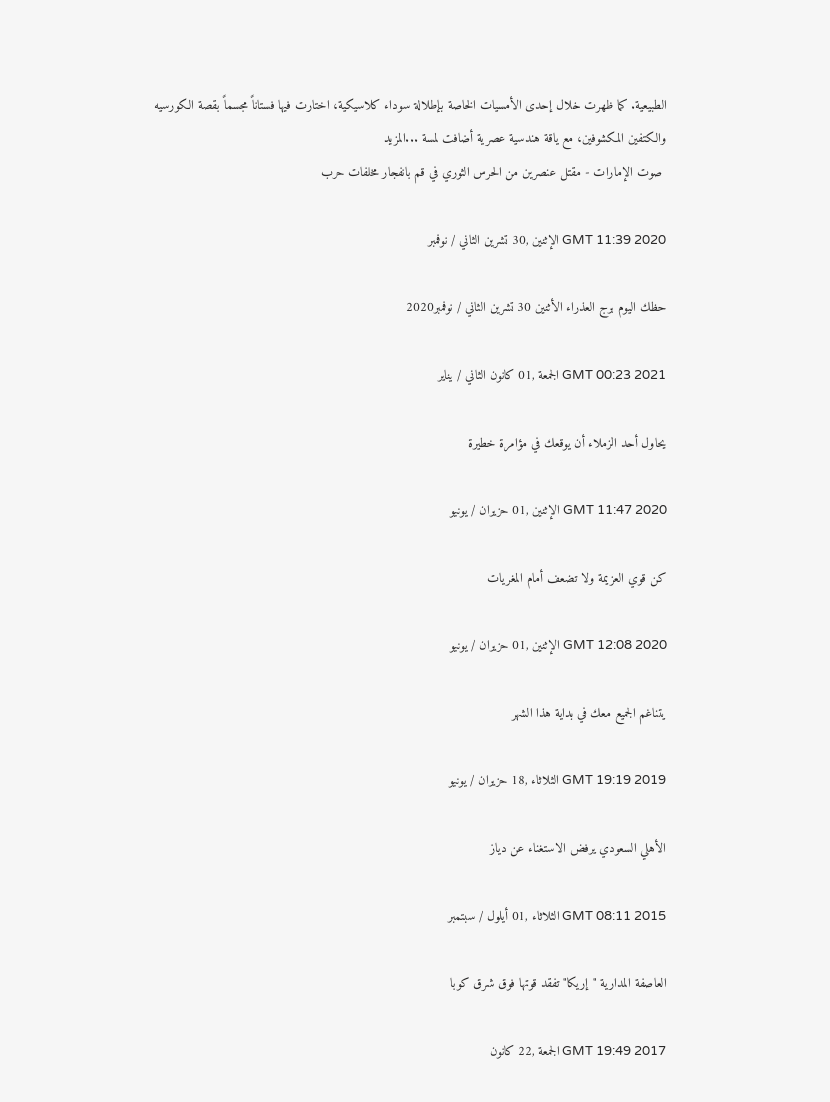الطبيعية. كما ظهرت خلال إحدى الأمسيات الخاصة بإطلالة سوداء كلاسيكية، اختارت فيها فستاناً مجسماً بقصة الكورسيه والكتفين المكشوفين، مع ياقة هندسية عصرية أضافت لمسة ...المزيد
 صوت الإمارات - مقتل عنصرين من الحرس الثوري في قم بانفجار مخلفات حرب

GMT 11:39 2020 الإثنين ,30 تشرين الثاني / نوفمبر

حظك اليوم برج العذراء الأثنين 30 تشرين الثاني / نوفمبر2020

GMT 00:23 2021 الجمعة ,01 كانون الثاني / يناير

يحاول أحد الزملاء أن يوقعك في مؤامرة خطيرة

GMT 11:47 2020 الإثنين ,01 حزيران / يونيو

كن قوي العزيمة ولا تضعف أمام المغريات

GMT 12:08 2020 الإثنين ,01 حزيران / يونيو

يتناغم الجميع معك في بداية هذا الشهر

GMT 19:19 2019 الثلاثاء ,18 حزيران / يونيو

الأهلي السعودي يرفض الاستغناء عن دياز

GMT 08:11 2015 الثلاثاء ,01 أيلول / سبتمبر

العاصفة المدارية "إريكا" تفقد قوتها فوق شرق كوبا

GMT 19:49 2017 الجمعة ,22 كانون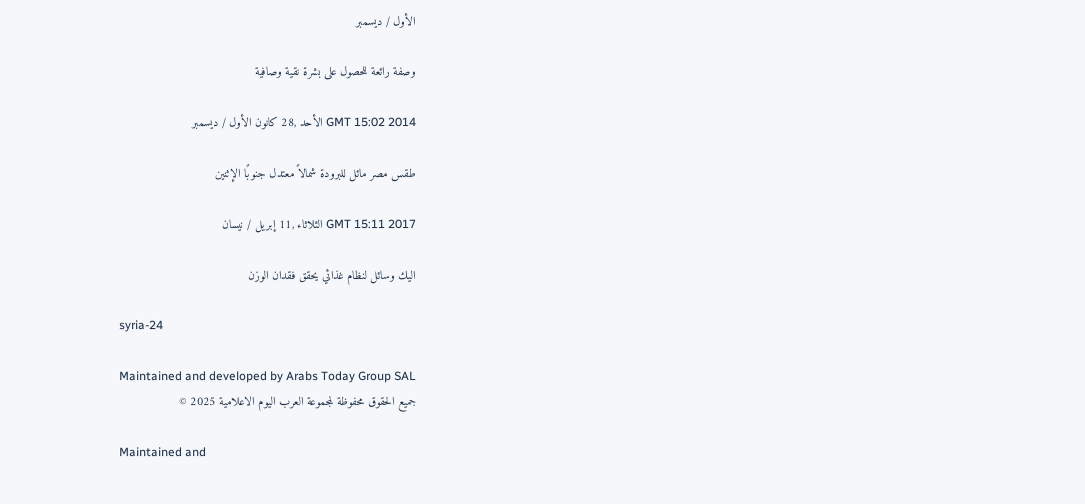الأول / ديسمبر

وصفة رائعة للحصول على بشرة نقية وصافية

GMT 15:02 2014 الأحد ,28 كانون الأول / ديسمبر

طقس مصر مائل للبرودة شمالاً معتدل جنوبًا الإثنين

GMT 15:11 2017 الثلاثاء ,11 إبريل / نيسان

اليك وسائل لنظام غذائي يحقق فقدان الوزن

syria-24

Maintained and developed by Arabs Today Group SAL
جميع الحقوق محفوظة لمجموعة العرب اليوم الاعلامية 2025 ©

Maintained and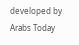developed by Arabs Today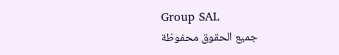Group SAL
جميع الحقوق محفوظة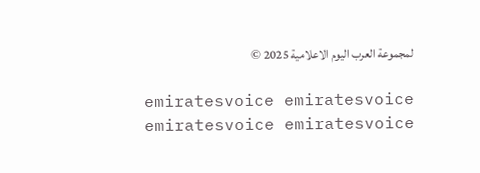لمجموعة العرب اليوم الاعلامية 2025 ©

emiratesvoice emiratesvoice emiratesvoice emiratesvoice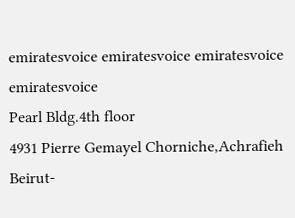emiratesvoice emiratesvoice emiratesvoice
emiratesvoice
Pearl Bldg.4th floor
4931 Pierre Gemayel Chorniche,Achrafieh
Beirut-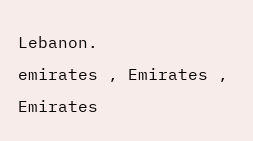Lebanon.
emirates , Emirates , Emirates